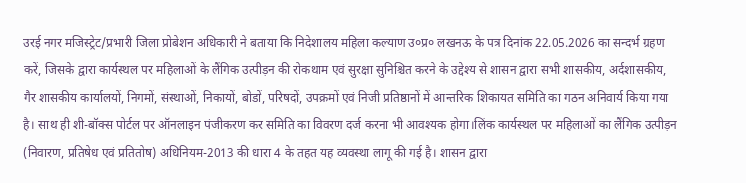उरई नगर मजिस्ट्रेट/प्रभारी जिला प्रोबेशन अधिकारी ने बताया कि निदेशालय महिला कल्याण उ०प्र० लखनऊ के पत्र दिनांक 22.05.2026 का सन्दर्भ ग्रहण करें, जिसके द्वारा कार्यस्थल पर महिलाओं के लैंगिक उत्पीड़न की रोकथाम एवं सुरक्षा सुनिश्चित करने के उद्देश्य से शासन द्वारा सभी शासकीय, अर्दशासकीय, गैर शासकीय कार्यालयों, निगमों, संस्थाओं, निकायों, बोडों, परिषदों, उपक्रमों एवं निजी प्रतिष्ठानों में आन्तरिक शिकायत समिति का गठन अनिवार्य किया गया है। साथ ही शी-बॉक्स पोर्टल पर ऑनलाइन पंजीकरण कर समिति का विवरण दर्ज करना भी आवश्यक होगा।लिंक कार्यस्थल पर महिलाओं का लैंगिक उत्पीड़न (निवारण, प्रतिषेध एवं प्रतितोष) अधिनियम-2013 की धारा 4 के तहत यह व्यवस्था लागू की गई है। शासन द्वारा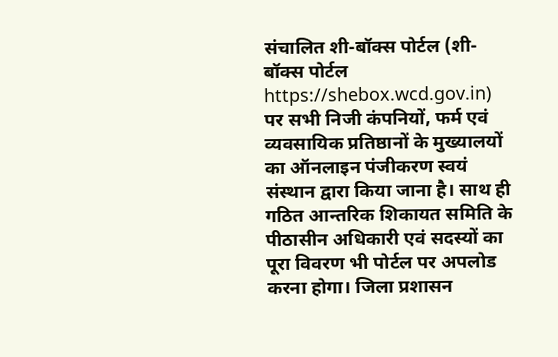संचालित शी-बॉक्स पोर्टल (शी-बॉक्स पोर्टल https://shebox.wcd.gov.in) पर सभी निजी कंपनियों, फर्म एवं व्यवसायिक प्रतिष्ठानों के मुख्यालयों का ऑनलाइन पंजीकरण स्वयं संस्थान द्वारा किया जाना है। साथ ही गठित आन्तरिक शिकायत समिति के पीठासीन अधिकारी एवं सदस्यों का पूरा विवरण भी पोर्टल पर अपलोड करना होगा। जिला प्रशासन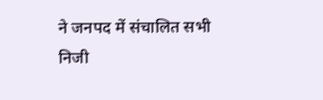ने जनपद में संचालित सभी निजी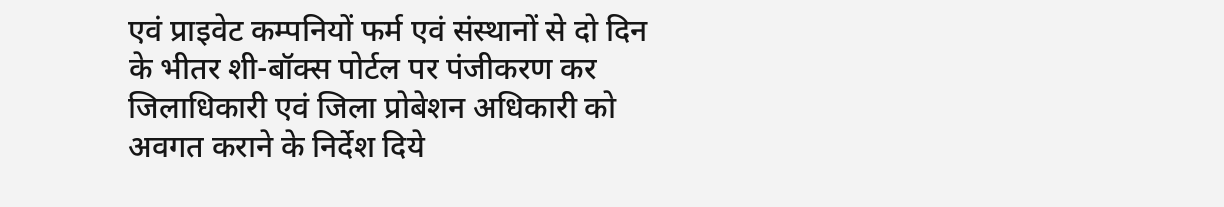एवं प्राइवेट कम्पनियों फर्म एवं संस्थानों से दो दिन के भीतर शी-बॉक्स पोर्टल पर पंजीकरण कर जिलाधिकारी एवं जिला प्रोबेशन अधिकारी को अवगत कराने के निर्देश दिये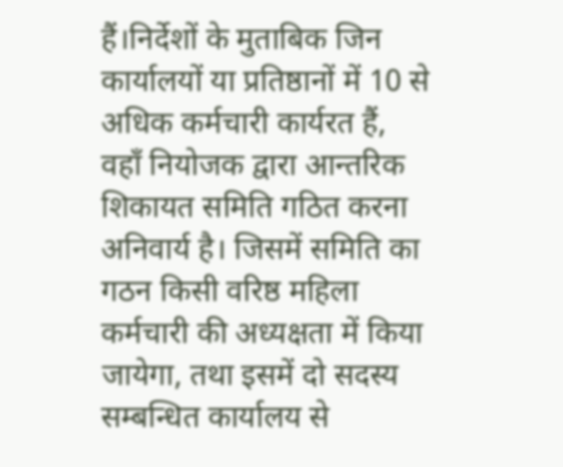हैं।निर्देशों के मुताबिक जिन कार्यालयों या प्रतिष्ठानों में 10 से अधिक कर्मचारी कार्यरत हैं, वहाँ नियोजक द्वारा आन्तरिक शिकायत समिति गठित करना अनिवार्य है। जिसमें समिति का गठन किसी वरिष्ठ महिला कर्मचारी की अध्यक्षता में किया जायेगा, तथा इसमें दो सदस्य सम्बन्धित कार्यालय से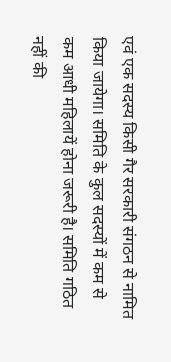एवं एक सदस्य किसी गैर सरकारी संगठन से नामित किया जायेगा। समिति के कुल सदस्यों में कम से कम आधी महिलायें होना जरूरी है। समिति गठित नहीं की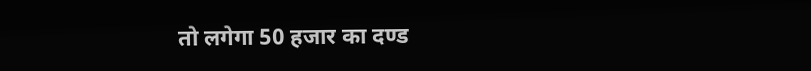तो लगेगा 50 हजार का दण्ड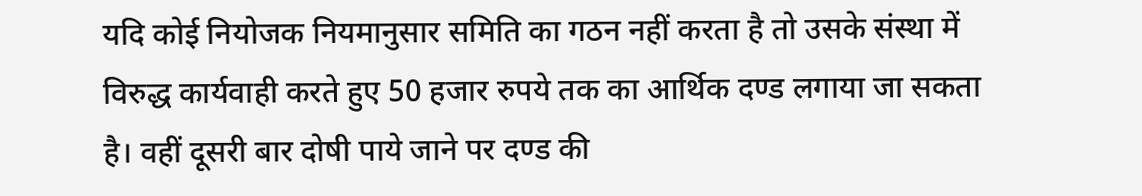यदि कोई नियोजक नियमानुसार समिति का गठन नहीं करता है तो उसके संस्था में विरुद्ध कार्यवाही करते हुए 50 हजार रुपये तक का आर्थिक दण्ड लगाया जा सकता है। वहीं दूसरी बार दोषी पाये जाने पर दण्ड की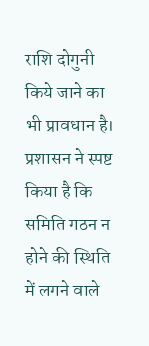राशि दोगुनी किये जाने का भी प्रावधान है। प्रशासन ने स्पष्ट किया है कि समिति गठन न होने की स्थिति में लगने वाले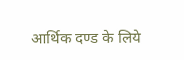आर्थिक दण्ड के लिये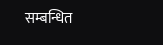सम्बन्धित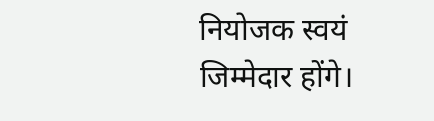नियोजक स्वयं जिम्मेदार होंगे।